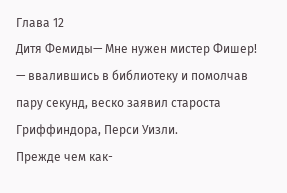Глава 12
Дитя Фемиды— Мне нужен мистер Фишер! — ввалившись в библиотеку и помолчав пару секунд, веско заявил староста Гриффиндора, Перси Уизли.
Прежде чем как-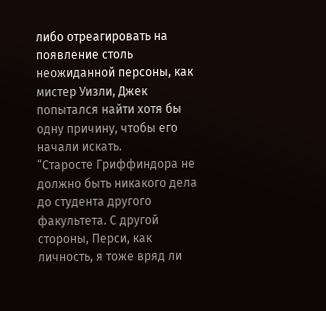либо отреагировать на появление столь неожиданной персоны, как мистер Уизли, Джек попытался найти хотя бы одну причину, чтобы его начали искать.
“Старосте Гриффиндора не должно быть никакого дела до студента другого факультета. С другой стороны, Перси, как личность, я тоже вряд ли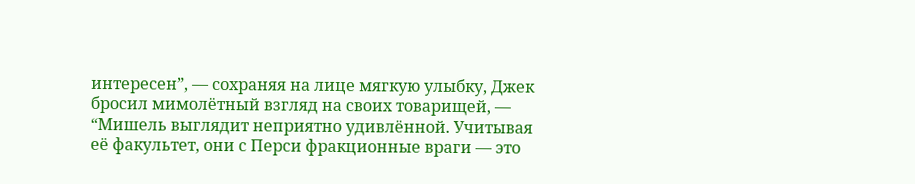интересен”, — сохраняя на лице мягкую улыбку, Джек бросил мимолётный взгляд на своих товарищей, — “Мишель выглядит неприятно удивлённой. Учитывая её факультет, они с Перси фракционные враги — это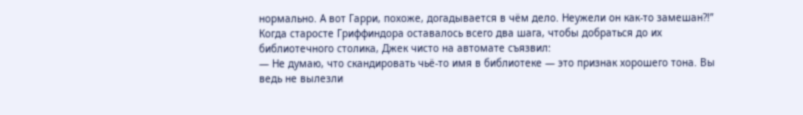нормально. А вот Гарри, похоже, догадывается в чём дело. Неужели он как-то замешан?!”
Когда старосте Гриффиндора оставалось всего два шага, чтобы добраться до их библиотечного столика, Джек чисто на автомате съязвил:
— Не думаю, что скандировать чьё-то имя в библиотеке — это признак хорошего тона. Вы ведь не вылезли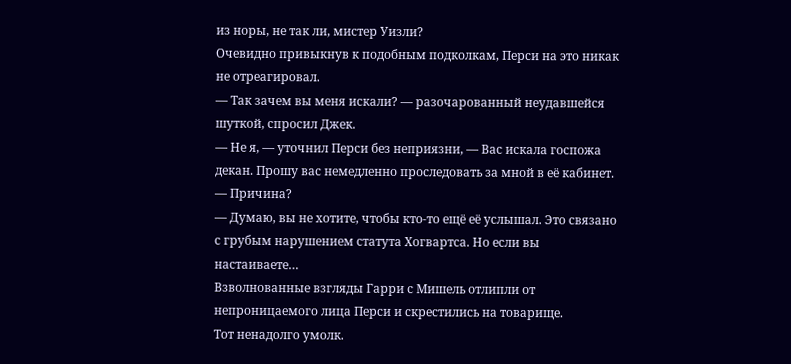из норы, не так ли, мистер Уизли?
Очевидно привыкнув к подобным подколкам, Перси на это никак не отреагировал.
— Так зачем вы меня искали? — разочарованный неудавшейся шуткой, спросил Джек.
— Не я, — уточнил Перси без неприязни, — Вас искала госпожа декан. Прошу вас немедленно проследовать за мной в её кабинет.
— Причина?
— Думаю, вы не хотите, чтобы кто-то ещё её услышал. Это связано с грубым нарушением статута Хогвартса. Но если вы настаиваете…
Взволнованные взгляды Гарри с Мишель отлипли от непроницаемого лица Перси и скрестились на товарище.
Тот ненадолго умолк.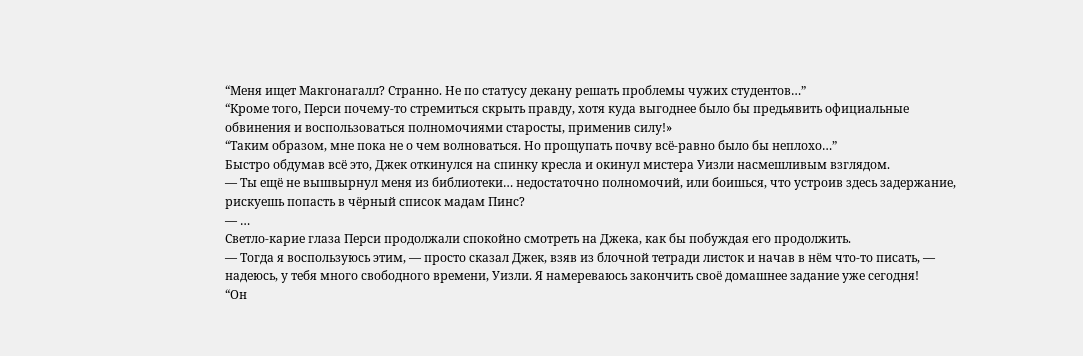“Меня ищет Макгонагалл? Странно. Не по статусу декану решать проблемы чужих студентов…”
“Кроме того, Перси почему-то стремиться скрыть правду, хотя куда выгоднее было бы предьявить официальные обвинения и воспользоваться полномочиями старосты, применив силу!»
“Таким образом, мне пока не о чем волноваться. Но прощупать почву всё-равно было бы неплохо…”
Быстро обдумав всё это, Джек откинулся на спинку кресла и окинул мистера Уизли насмешливым взглядом.
— Ты ещё не вышвырнул меня из библиотеки… недостаточно полномочий, или боишься, что устроив здесь задержание, рискуешь попасть в чёрный список мадам Пинс?
— …
Светло-карие глаза Перси продолжали спокойно смотреть на Джека, как бы побуждая его продолжить.
— Тогда я воспользуюсь этим, — просто сказал Джек, взяв из блочной тетради листок и начав в нём что-то писать, — надеюсь, у тебя много свободного времени, Уизли. Я намереваюсь закончить своё домашнее задание уже сегодня!
“Он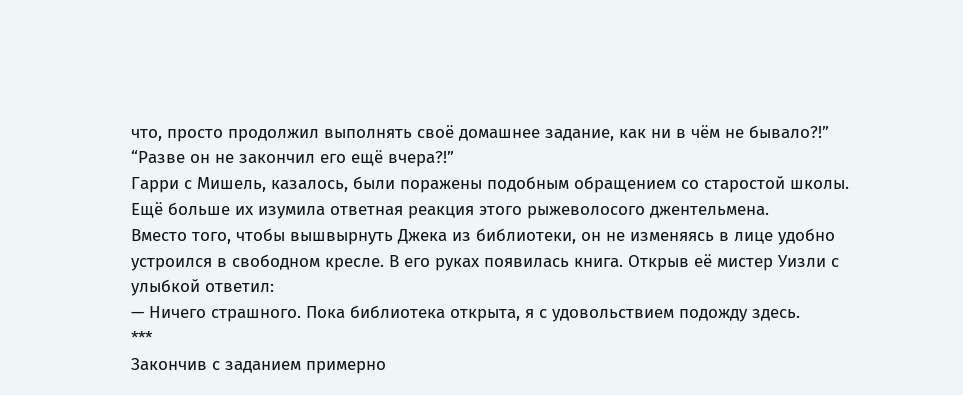что, просто продолжил выполнять своё домашнее задание, как ни в чём не бывало?!”
“Разве он не закончил его ещё вчера?!”
Гарри с Мишель, казалось, были поражены подобным обращением со старостой школы. Ещё больше их изумила ответная реакция этого рыжеволосого джентельмена.
Вместо того, чтобы вышвырнуть Джека из библиотеки, он не изменяясь в лице удобно устроился в свободном кресле. В его руках появилась книга. Открыв её мистер Уизли с улыбкой ответил:
— Ничего страшного. Пока библиотека открыта, я с удовольствием подожду здесь.
***
Закончив с заданием примерно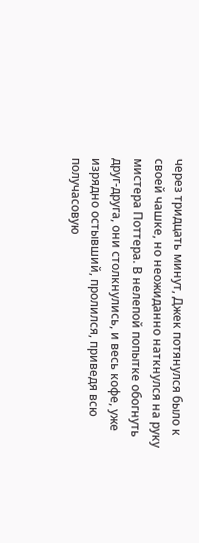через тридцать минут, Джек потянулся было к своей чашке, но неожиданно наткнулся на руку мистера Поттера. В нелепой попытке обогнуть друг-друга, они столкнулись, и весь кофе, уже изрядно остывший, пролился, приведя всю получасовую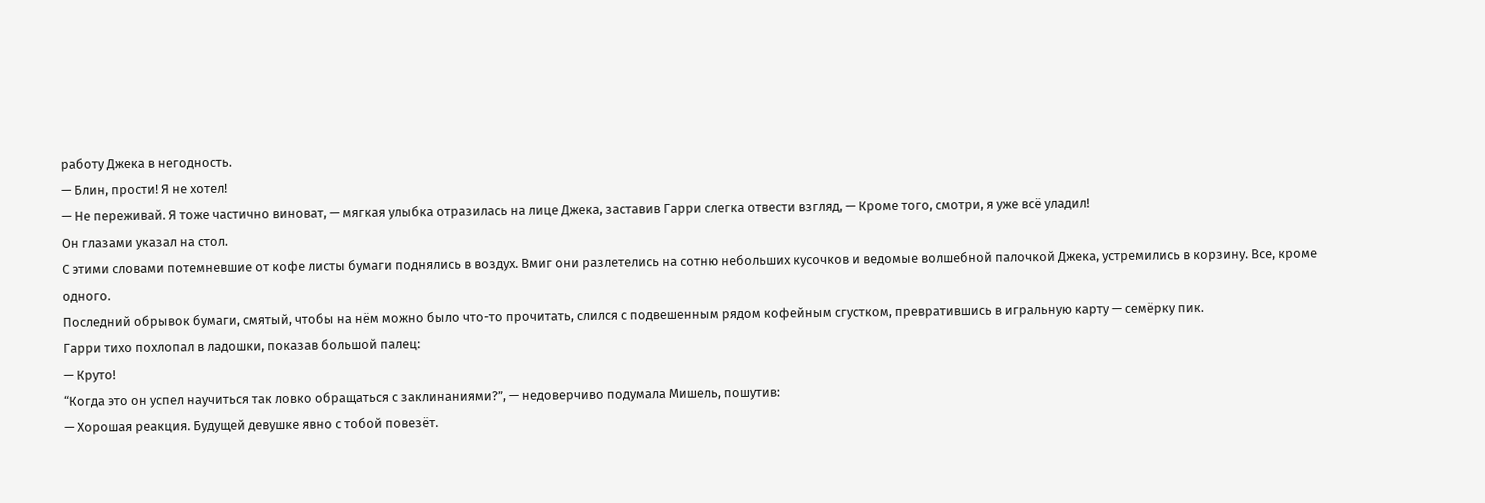работу Джека в негодность.
— Блин, прости! Я не хотел!
— Не переживай. Я тоже частично виноват, — мягкая улыбка отразилась на лице Джека, заставив Гарри слегка отвести взгляд, — Кроме того, смотри, я уже всё уладил!
Он глазами указал на стол.
С этими словами потемневшие от кофе листы бумаги поднялись в воздух. Вмиг они разлетелись на сотню небольших кусочков и ведомые волшебной палочкой Джека, устремились в корзину. Все, кроме одного.
Последний обрывок бумаги, смятый, чтобы на нём можно было что-то прочитать, слился с подвешенным рядом кофейным сгустком, превратившись в игральную карту — семёрку пик.
Гарри тихо похлопал в ладошки, показав большой палец:
— Круто!
“Когда это он успел научиться так ловко обращаться с заклинаниями?”, — недоверчиво подумала Мишель, пошутив:
— Хорошая реакция. Будущей девушке явно с тобой повезёт.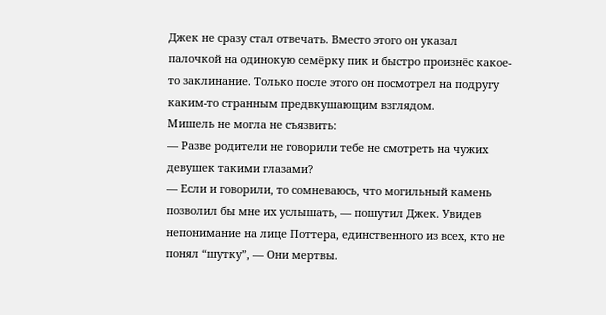Джек не сразу стал отвечать. Вместо этого он указал палочкой на одинокую семёрку пик и быстро произнёс какое-то заклинание. Только после этого он посмотрел на подругу каким-то странным предвкушающим взглядом.
Мишель не могла не съязвить:
— Разве родители не говорили тебе не смотреть на чужих девушек такими глазами?
— Если и говорили, то сомневаюсь, что могильный камень позволил бы мне их услышать, — пошутил Джек. Увидев непонимание на лице Поттера, единственного из всех, кто не понял “шутку”, — Они мертвы.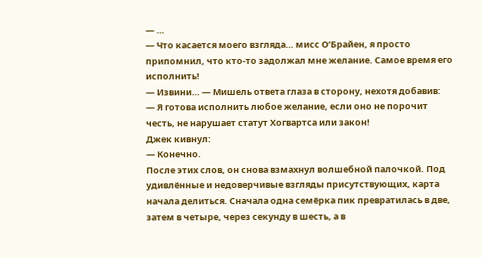— …
— Что касается моего взгляда… мисс О’Брайен, я просто припомнил, что кто-то задолжал мне желание. Самое время его исполнить!
— Извини… — Мишель ответа глаза в сторону, нехотя добавив:
— Я готова исполнить любое желание, если оно не порочит честь, не нарушает статут Хогвартса или закон!
Джек кивнул:
— Конечно.
После этих слов, он снова взмахнул волшебной палочкой. Под удивлённые и недоверчивые взгляды присутствующих, карта начала делиться. Сначала одна семёрка пик превратилась в две, затем в четыре, через секунду в шесть, а в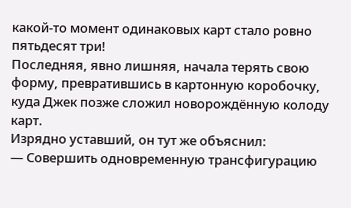какой-то момент одинаковых карт стало ровно пятьдесят три!
Последняя, явно лишняя, начала терять свою форму, превратившись в картонную коробочку, куда Джек позже сложил новорождённую колоду карт.
Изрядно уставший, он тут же объяснил:
— Совершить одновременную трансфигурацию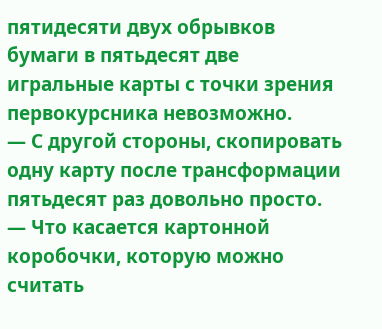пятидесяти двух обрывков бумаги в пятьдесят две игральные карты с точки зрения первокурсника невозможно.
— С другой стороны, скопировать одну карту после трансформации пятьдесят раз довольно просто.
— Что касается картонной коробочки, которую можно считать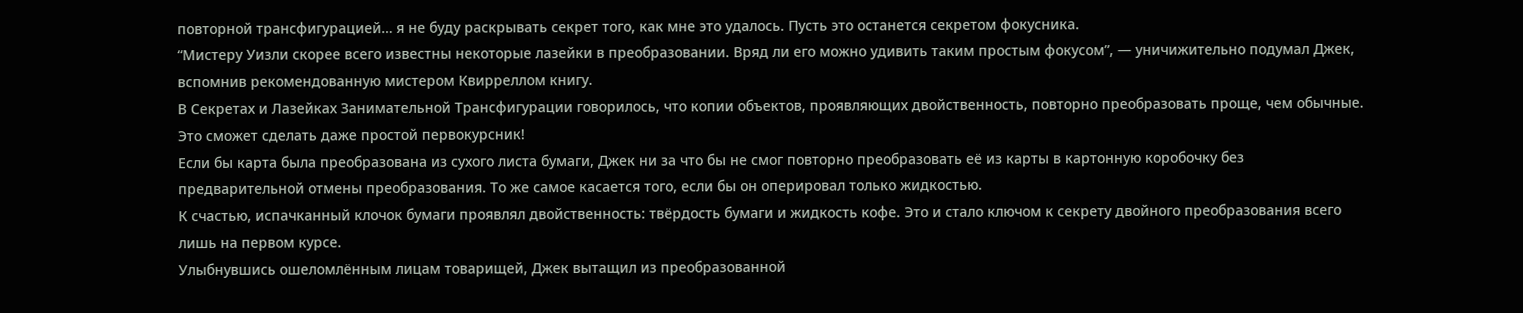повторной трансфигурацией… я не буду раскрывать секрет того, как мне это удалось. Пусть это останется секретом фокусника.
“Мистеру Уизли скорее всего известны некоторые лазейки в преобразовании. Вряд ли его можно удивить таким простым фокусом”, — уничижительно подумал Джек, вспомнив рекомендованную мистером Квирреллом книгу.
В Секретах и Лазейках Занимательной Трансфигурации говорилось, что копии объектов, проявляющих двойственность, повторно преобразовать проще, чем обычные. Это сможет сделать даже простой первокурсник!
Если бы карта была преобразована из сухого листа бумаги, Джек ни за что бы не смог повторно преобразовать её из карты в картонную коробочку без предварительной отмены преобразования. То же самое касается того, если бы он оперировал только жидкостью.
К счастью, испачканный клочок бумаги проявлял двойственность: твёрдость бумаги и жидкость кофе. Это и стало ключом к секрету двойного преобразования всего лишь на первом курсе.
Улыбнувшись ошеломлённым лицам товарищей, Джек вытащил из преобразованной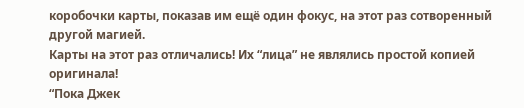коробочки карты, показав им ещё один фокус, на этот раз сотворенный другой магией.
Карты на этот раз отличались! Их “лица” не являлись простой копией оригинала!
“Пока Джек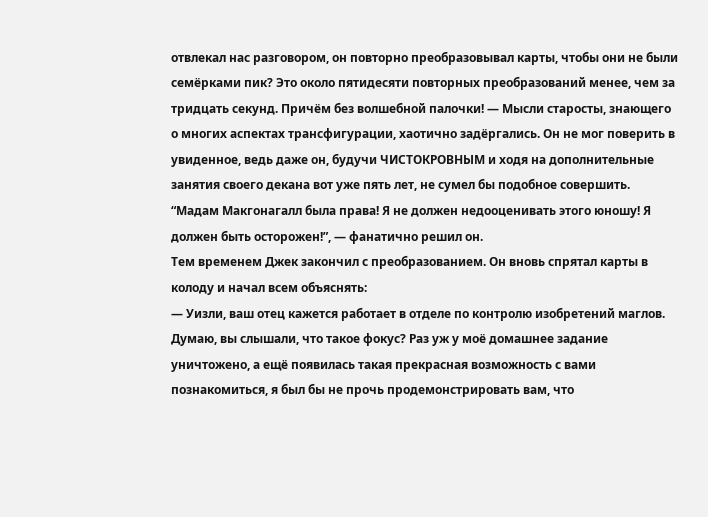отвлекал нас разговором, он повторно преобразовывал карты, чтобы они не были семёрками пик? Это около пятидесяти повторных преобразований менее, чем за тридцать секунд. Причём без волшебной палочки! — Мысли старосты, знающего о многих аспектах трансфигурации, хаотично задёргались. Он не мог поверить в увиденное, ведь даже он, будучи ЧИСТОКРОВНЫМ и ходя на дополнительные занятия своего декана вот уже пять лет, не сумел бы подобное совершить.
“Мадам Макгонагалл была права! Я не должен недооценивать этого юношу! Я должен быть осторожен!”, — фанатично решил он.
Тем временем Джек закончил с преобразованием. Он вновь спрятал карты в колоду и начал всем объяснять:
— Уизли, ваш отец кажется работает в отделе по контролю изобретений маглов. Думаю, вы слышали, что такое фокус? Раз уж у моё домашнее задание уничтожено, а ещё появилась такая прекрасная возможность с вами познакомиться, я был бы не прочь продемонстрировать вам, что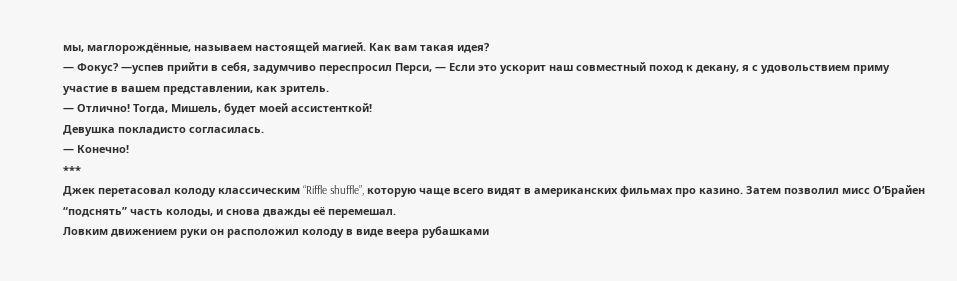мы, маглорождённые, называем настоящей магией. Как вам такая идея?
— Фокус? —успев прийти в себя, задумчиво переспросил Перси, — Если это ускорит наш совместный поход к декану, я с удовольствием приму участие в вашем представлении, как зритель.
— Отлично! Тогда, Мишель, будет моей ассистенткой!
Девушка покладисто согласилась.
— Конечно!
***
Джек перетасовал колоду классическим “Riffle shuffle”, которую чаще всего видят в американских фильмах про казино. Затем позволил мисс О’Брайен “подснять” часть колоды, и снова дважды её перемешал.
Ловким движением руки он расположил колоду в виде веера рубашками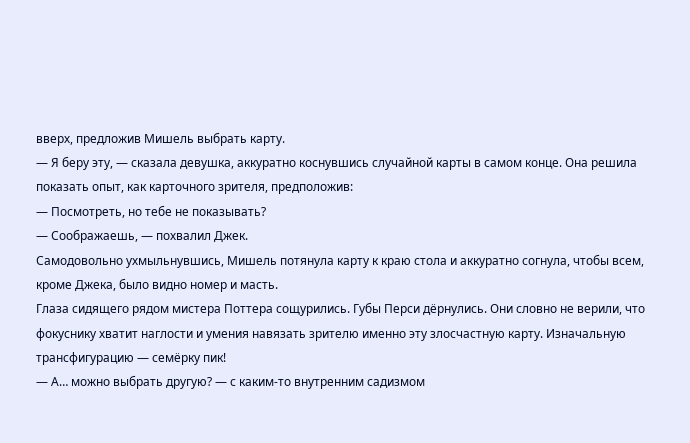вверх, предложив Мишель выбрать карту.
— Я беру эту, — сказала девушка, аккуратно коснувшись случайной карты в самом конце. Она решила показать опыт, как карточного зрителя, предположив:
— Посмотреть, но тебе не показывать?
— Соображаешь, — похвалил Джек.
Самодовольно ухмыльнувшись, Мишель потянула карту к краю стола и аккуратно согнула, чтобы всем, кроме Джека, было видно номер и масть.
Глаза сидящего рядом мистера Поттера сощурились. Губы Перси дёрнулись. Они словно не верили, что фокуснику хватит наглости и умения навязать зрителю именно эту злосчастную карту. Изначальную трансфигурацию — семёрку пик!
— А… можно выбрать другую? — с каким-то внутренним садизмом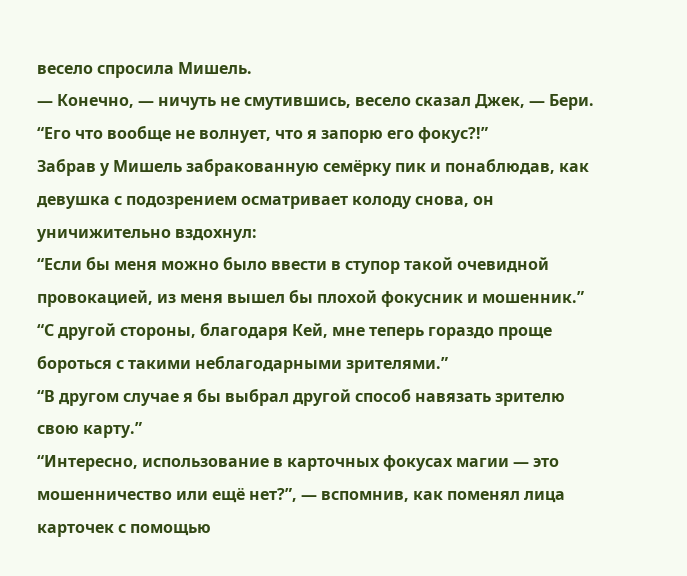весело спросила Мишель.
— Конечно, — ничуть не смутившись, весело сказал Джек, — Бери.
“Его что вообще не волнует, что я запорю его фокус?!”
Забрав у Мишель забракованную семёрку пик и понаблюдав, как девушка с подозрением осматривает колоду снова, он уничижительно вздохнул:
“Если бы меня можно было ввести в ступор такой очевидной провокацией, из меня вышел бы плохой фокусник и мошенник.”
“С другой стороны, благодаря Кей, мне теперь гораздо проще бороться с такими неблагодарными зрителями.”
“В другом случае я бы выбрал другой способ навязать зрителю свою карту.”
“Интересно, использование в карточных фокусах магии — это мошенничество или ещё нет?”, — вспомнив, как поменял лица карточек с помощью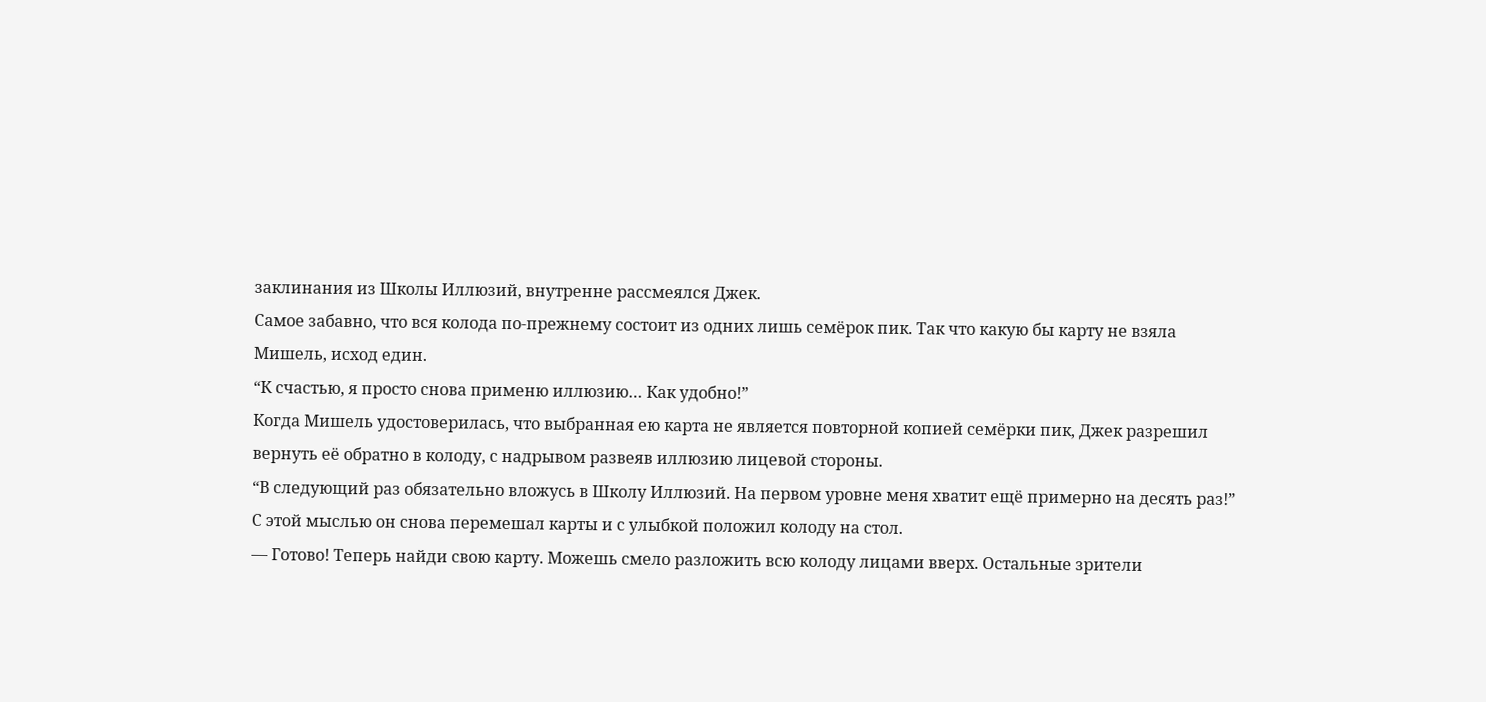заклинания из Школы Иллюзий, внутренне рассмеялся Джек.
Самое забавно, что вся колода по-прежнему состоит из одних лишь семёрок пик. Так что какую бы карту не взяла Мишель, исход един.
“К счастью, я просто снова применю иллюзию… Как удобно!”
Когда Мишель удостоверилась, что выбранная ею карта не является повторной копией семёрки пик, Джек разрешил вернуть её обратно в колоду, с надрывом развеяв иллюзию лицевой стороны.
“В следующий раз обязательно вложусь в Школу Иллюзий. На первом уровне меня хватит ещё примерно на десять раз!”
С этой мыслью он снова перемешал карты и с улыбкой положил колоду на стол.
— Готово! Теперь найди свою карту. Можешь смело разложить всю колоду лицами вверх. Остальные зрители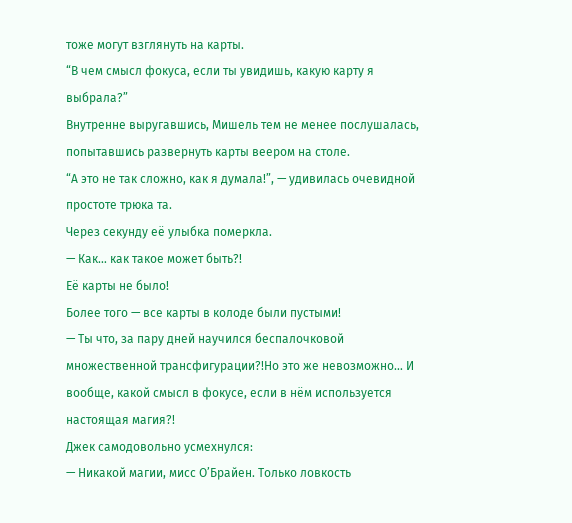тоже могут взглянуть на карты.
“В чем смысл фокуса, если ты увидишь, какую карту я выбрала?”
Внутренне выругавшись, Мишель тем не менее послушалась, попытавшись развернуть карты веером на столе.
“А это не так сложно, как я думала!”, — удивилась очевидной простоте трюка та.
Через секунду её улыбка померкла.
— Как… как такое может быть?!
Её карты не было!
Более того — все карты в колоде были пустыми!
— Ты что, за пару дней научился беспалочковой множественной трансфигурации?!Но это же невозможно… И вообще, какой смысл в фокусе, если в нём используется настоящая магия?!
Джек самодовольно усмехнулся:
— Никакой магии, мисс О’Брайен. Только ловкость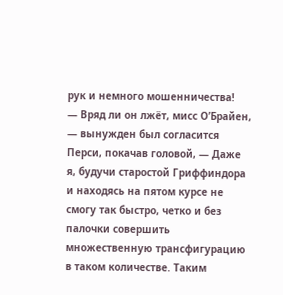рук и немного мошенничества!
— Вряд ли он лжёт, мисс О’Брайен, — вынужден был согласится Перси, покачав головой, — Даже я, будучи старостой Гриффиндора и находясь на пятом курсе не смогу так быстро, четко и без палочки совершить множественную трансфигурацию в таком количестве. Таким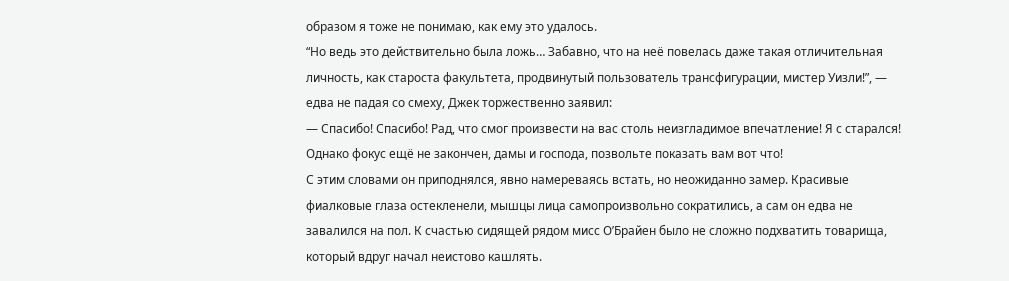образом я тоже не понимаю, как ему это удалось.
“Но ведь это действительно была ложь… Забавно, что на неё повелась даже такая отличительная личность, как староста факультета, продвинутый пользователь трансфигурации, мистер Уизли!”, — едва не падая со смеху, Джек торжественно заявил:
— Спасибо! Спасибо! Рад, что смог произвести на вас столь неизгладимое впечатление! Я с старался! Однако фокус ещё не закончен, дамы и господа, позвольте показать вам вот что!
С этим словами он приподнялся, явно намереваясь встать, но неожиданно замер. Красивые фиалковые глаза остекленели, мышцы лица самопроизвольно сократились, а сам он едва не завалился на пол. К счастью сидящей рядом мисс О’Брайен было не сложно подхватить товарища, который вдруг начал неистово кашлять.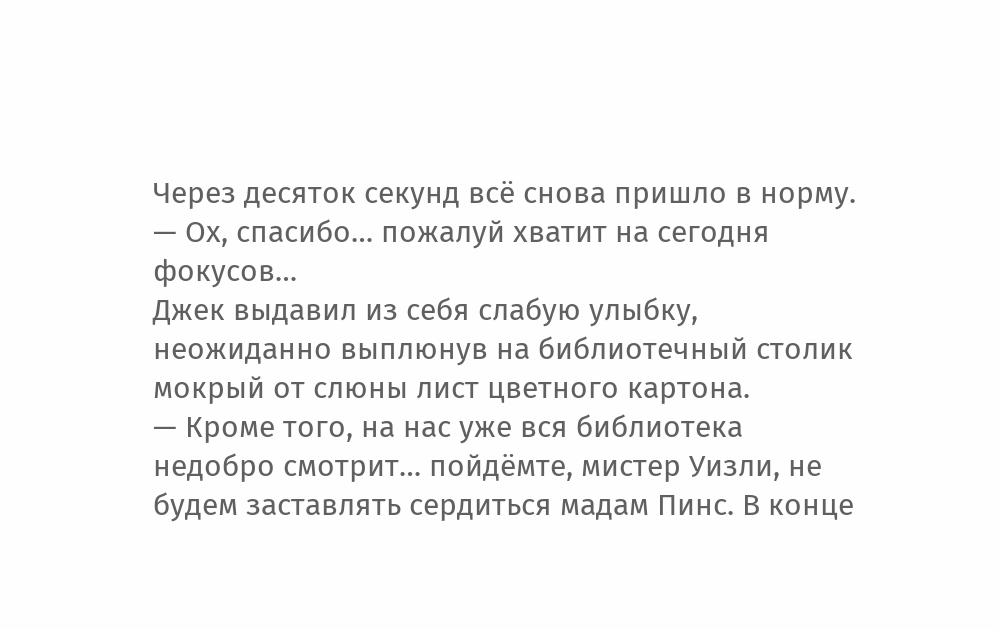Через десяток секунд всё снова пришло в норму.
— Ох, спасибо… пожалуй хватит на сегодня фокусов…
Джек выдавил из себя слабую улыбку, неожиданно выплюнув на библиотечный столик мокрый от слюны лист цветного картона.
— Кроме того, на нас уже вся библиотека недобро смотрит… пойдёмте, мистер Уизли, не будем заставлять сердиться мадам Пинс. В конце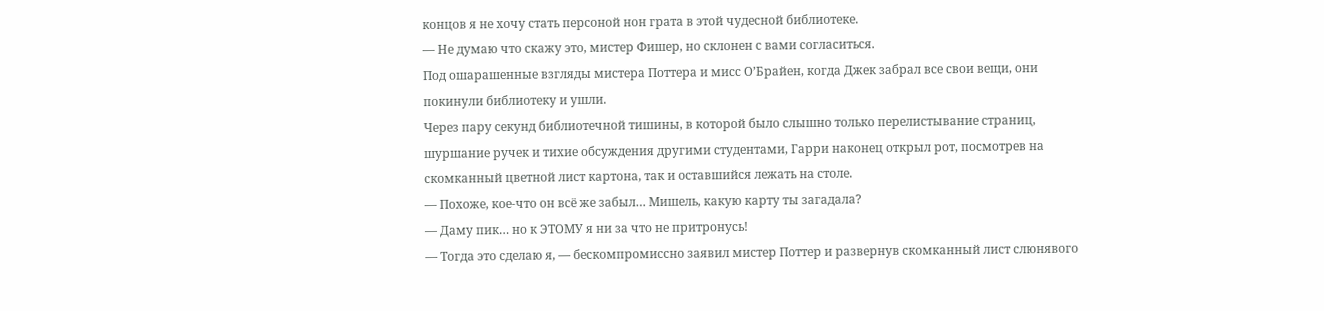концов я не хочу стать персоной нон грата в этой чудесной библиотеке.
— Не думаю что скажу это, мистер Фишер, но склонен с вами согласиться.
Под ошарашенные взгляды мистера Поттера и мисс О’Брайен, когда Джек забрал все свои вещи, они покинули библиотеку и ушли.
Через пару секунд библиотечной тишины, в которой было слышно только перелистывание страниц, шуршание ручек и тихие обсуждения другими студентами, Гарри наконец открыл рот, посмотрев на скомканный цветной лист картона, так и оставшийся лежать на столе.
— Похоже, кое-что он всё же забыл… Мишель, какую карту ты загадала?
— Даму пик… но к ЭТОМУ я ни за что не притронусь!
— Тогда это сделаю я, — бескомпромиссно заявил мистер Поттер и развернув скомканный лист слюнявого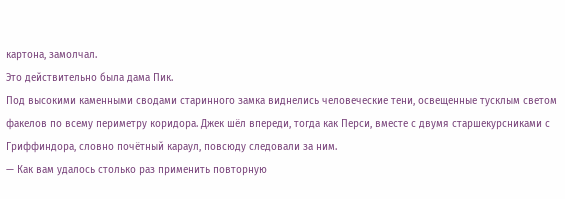картона, замолчал.
Это действительно была дама Пик.
Под высокими каменными сводами старинного замка виднелись человеческие тени, освещенные тусклым светом факелов по всему периметру коридора. Джек шёл впереди, тогда как Перси, вместе с двумя старшекурсниками с Гриффиндора, словно почётный караул, повсюду следовали за ним.
— Как вам удалось столько раз применить повторную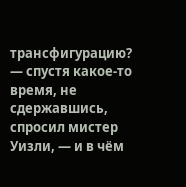трансфигурацию? — спустя какое-то время, не сдержавшись, спросил мистер Уизли, — и в чём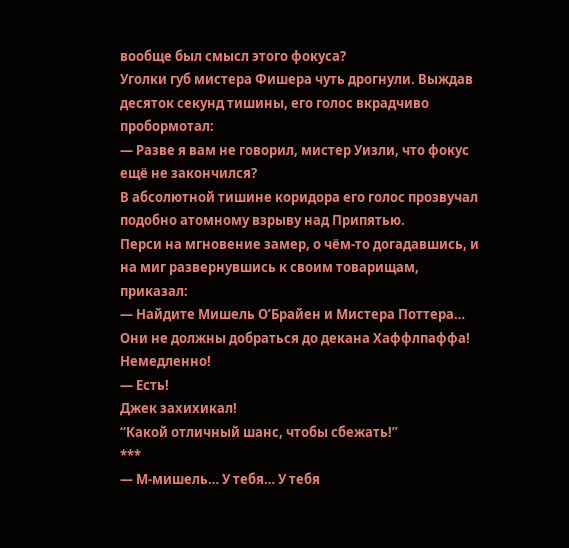вообще был смысл этого фокуса?
Уголки губ мистера Фишера чуть дрогнули. Выждав десяток секунд тишины, его голос вкрадчиво пробормотал:
— Разве я вам не говорил, мистер Уизли, что фокус ещё не закончился?
В абсолютной тишине коридора его голос прозвучал подобно атомному взрыву над Припятью.
Перси на мгновение замер, о чём-то догадавшись, и на миг развернувшись к своим товарищам, приказал:
— Найдите Мишель О’Брайен и Мистера Поттера… Они не должны добраться до декана Хаффлпаффа! Немедленно!
— Есть!
Джек захихикал!
“Какой отличный шанс, чтобы сбежать!”
***
— М-мишель… У тебя… У тебя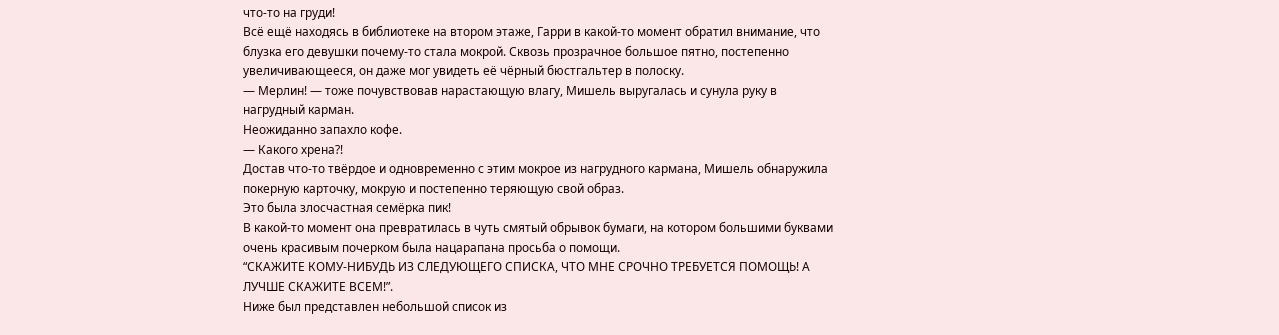что-то на груди!
Всё ещё находясь в библиотеке на втором этаже, Гарри в какой-то момент обратил внимание, что блузка его девушки почему-то стала мокрой. Сквозь прозрачное большое пятно, постепенно увеличивающееся, он даже мог увидеть её чёрный бюстгальтер в полоску.
— Мерлин! — тоже почувствовав нарастающую влагу, Мишель выругалась и сунула руку в нагрудный карман.
Неожиданно запахло кофе.
— Какого хрена?!
Достав что-то твёрдое и одновременно с этим мокрое из нагрудного кармана, Мишель обнаружила покерную карточку, мокрую и постепенно теряющую свой образ.
Это была злосчастная семёрка пик!
В какой-то момент она превратилась в чуть смятый обрывок бумаги, на котором большими буквами очень красивым почерком была нацарапана просьба о помощи.
“СКАЖИТЕ КОМУ-НИБУДЬ ИЗ СЛЕДУЮЩЕГО СПИСКА, ЧТО МНЕ СРОЧНО ТРЕБУЕТСЯ ПОМОЩЬ! А ЛУЧШЕ СКАЖИТЕ ВСЕМ!”.
Ниже был представлен небольшой список из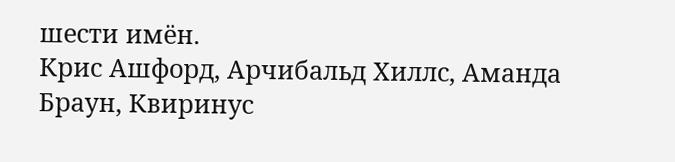шести имён.
Крис Ашфорд, Арчибальд Хиллс, Аманда Браун, Квиринус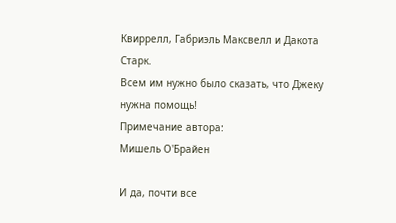Квиррелл, Габриэль Максвелл и Дакота Старк.
Всем им нужно было сказать, что Джеку нужна помощь!
Примечание автора:
Мишель О'Брайен

И да, почти все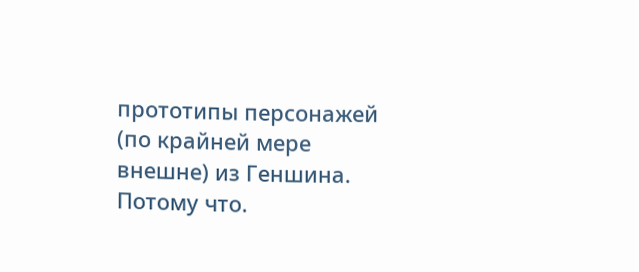прототипы персонажей (по крайней мере внешне) из Геншина. Потому что.